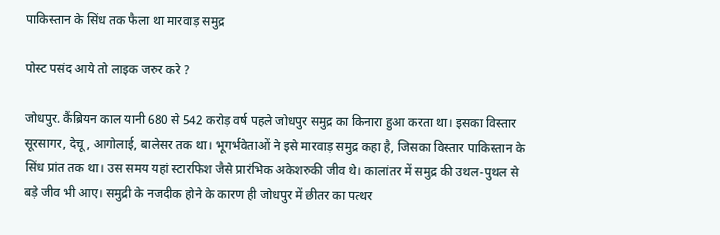पाकिस्तान के सिंध तक फैला था मारवाड़ समुद्र

पोस्ट पसंद आये तो लाइक जरुर करे ?

जोधपुर. कैंब्रियन काल यानी 680 से 542 करोड़ वर्ष पहले जोधपुर समुद्र का किनारा हुआ करता था। इसका विस्तार सूरसागर, देचू, आगोलाई, बालेसर तक था। भूगर्भवेताओं ने इसे मारवाड़ समुद्र कहा है, जिसका विस्तार पाकिस्तान के सिंध प्रांत तक था। उस समय यहां स्टारफिश जैसे प्रारंभिक अकेशरुकी जीव थे। कालांतर में समुद्र की उथल-पुथल से बड़े जीव भी आए। समुद्री के नजदीक होने के कारण ही जोधपुर में छीतर का पत्थर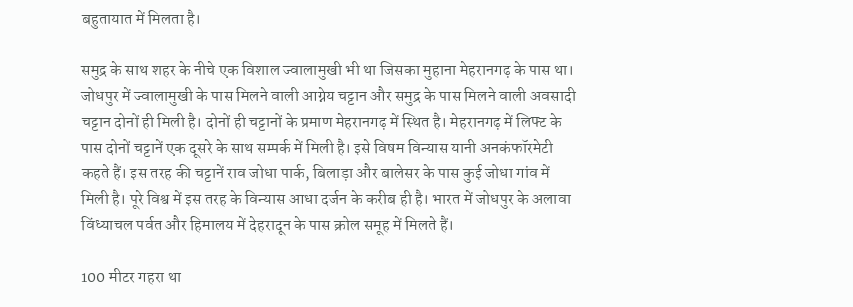बहुतायात में मिलता है।

समुद्र के साथ शहर के नीचे एक विशाल ज्वालामुखी भी था जिसका मुहाना मेहरानगढ़ के पास था। जोधपुर में ज्वालामुखी के पास मिलने वाली आग्नेय चट्टान और समुद्र के पास मिलने वाली अवसादी चट्टान दोनों ही मिली है। दोनों ही चट्टानों के प्रमाण मेहरानगढ़ में स्थित है। मेहरानगढ़ में लिफ्ट के पास दोनों चट्टानें एक दूसरे के साथ सम्पर्क में मिली है। इसे विषम विन्यास यानी अनकंफॉरमेटी कहते हैं। इस तरह की चट्टानें राव जोधा पार्क, बिलाड़ा और बालेसर के पास कुई जोधा गांव में मिली है। पूरे विश्व में इस तरह के विन्यास आधा दर्जन के करीब ही है। भारत में जोधपुर के अलावा विंध्याचल पर्वत और हिमालय में देहरादून के पास क्रोल समूह में मिलते हैं।

100 मीटर गहरा था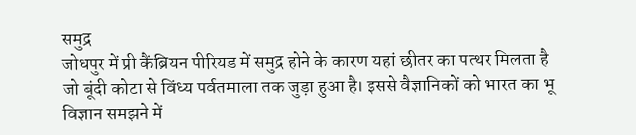समुद्र
जोधपुर में प्री कैंब्रियन पीरियड में समुद्र होने के कारण यहां छीतर का पत्थर मिलता है जो बूंदी कोटा से विंध्य पर्वतमाला तक जुड़ा हुआ है। इससे वैज्ञानिकों को भारत का भू विज्ञान समझने में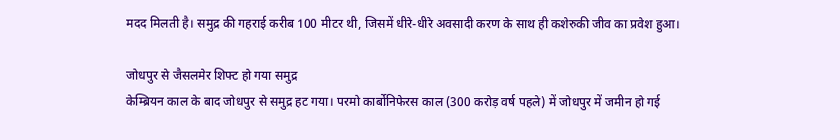मदद मिलती है। समुद्र की गहराई करीब 100 मीटर थी, जिसमें धीरे-धीरे अवसादी करण के साथ ही कशेरुकी जीव का प्रवेश हुआ।

जोधपुर से जैसलमेर शिफ्ट हो गया समुद्र
केम्ब्रियन काल के बाद जोधपुर से समुद्र हट गया। परमो कार्बोनिफेरस काल (300 करोड़ वर्ष पहले) में जोधपुर में जमीन हो गई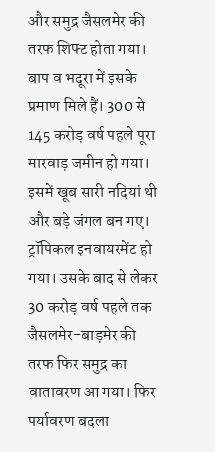और समुद्र जैसलमेर की तरफ शिफ्ट होता गया। बाप व भदूरा में इसके प्रमाण मिले हैं। 300 से 145 करोड़ वर्ष पहले पूरा मारवाड़ जमीन हो गया। इसमें खूब सारी नदियां थी और बड़े जंगल बन गए। ट्रॉपिकल इनवायरमेंट हो गया। उसके बाद से लेकर 30 करोड़ वर्ष पहले तक जैसलमेर-बाड़मेर की तरफ फिर समुद्र का वातावरण आ गया। फिर पर्यावरण बदला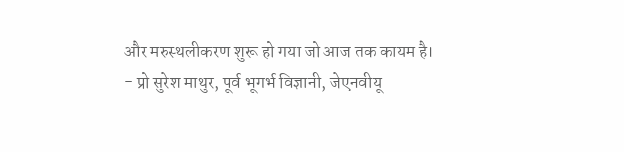और मरुस्थलीकरण शुरू हो गया जो आज तक कायम है।
- प्रो सुरेश माथुर, पूर्व भूगर्भ विज्ञानी, जेएनवीयू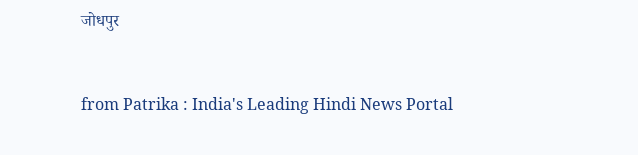जोधपुर



from Patrika : India's Leading Hindi News Portal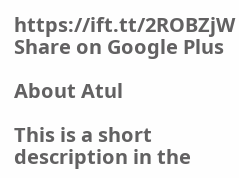https://ift.tt/2ROBZjW
Share on Google Plus

About Atul

This is a short description in the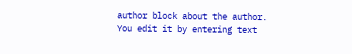author block about the author. You edit it by entering text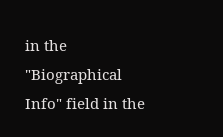in the "Biographical Info" field in the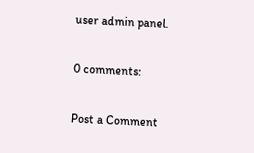user admin panel.

0 comments:

Post a Comment